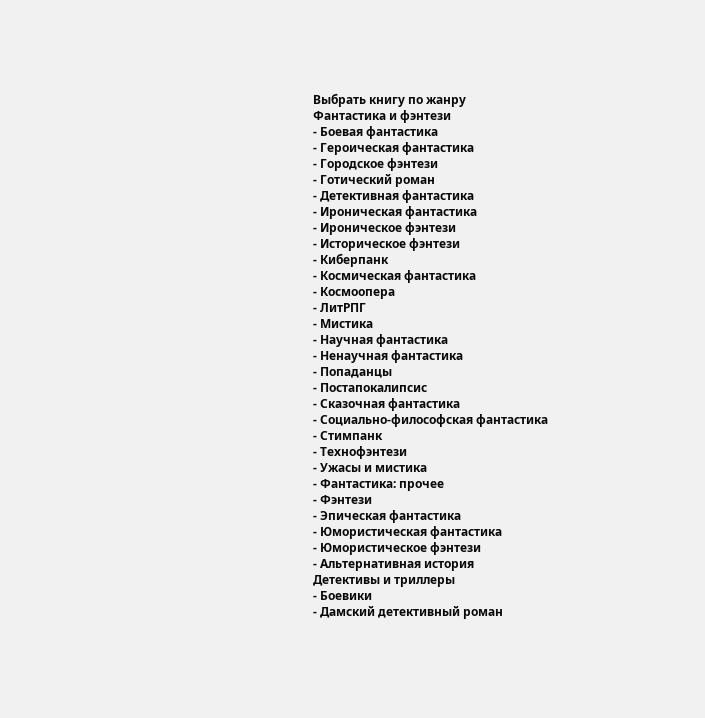Выбрать книгу по жанру
Фантастика и фэнтези
- Боевая фантастика
- Героическая фантастика
- Городское фэнтези
- Готический роман
- Детективная фантастика
- Ироническая фантастика
- Ироническое фэнтези
- Историческое фэнтези
- Киберпанк
- Космическая фантастика
- Космоопера
- ЛитРПГ
- Мистика
- Научная фантастика
- Ненаучная фантастика
- Попаданцы
- Постапокалипсис
- Сказочная фантастика
- Социально-философская фантастика
- Стимпанк
- Технофэнтези
- Ужасы и мистика
- Фантастика: прочее
- Фэнтези
- Эпическая фантастика
- Юмористическая фантастика
- Юмористическое фэнтези
- Альтернативная история
Детективы и триллеры
- Боевики
- Дамский детективный роман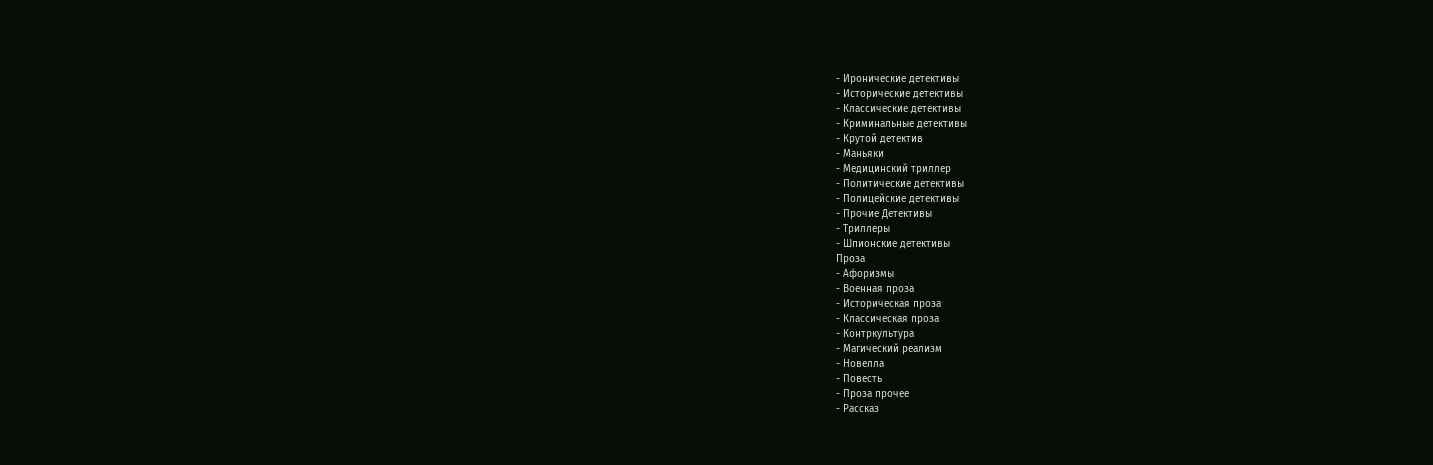- Иронические детективы
- Исторические детективы
- Классические детективы
- Криминальные детективы
- Крутой детектив
- Маньяки
- Медицинский триллер
- Политические детективы
- Полицейские детективы
- Прочие Детективы
- Триллеры
- Шпионские детективы
Проза
- Афоризмы
- Военная проза
- Историческая проза
- Классическая проза
- Контркультура
- Магический реализм
- Новелла
- Повесть
- Проза прочее
- Рассказ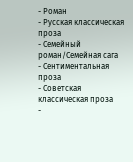- Роман
- Русская классическая проза
- Семейный роман/Семейная сага
- Сентиментальная проза
- Советская классическая проза
-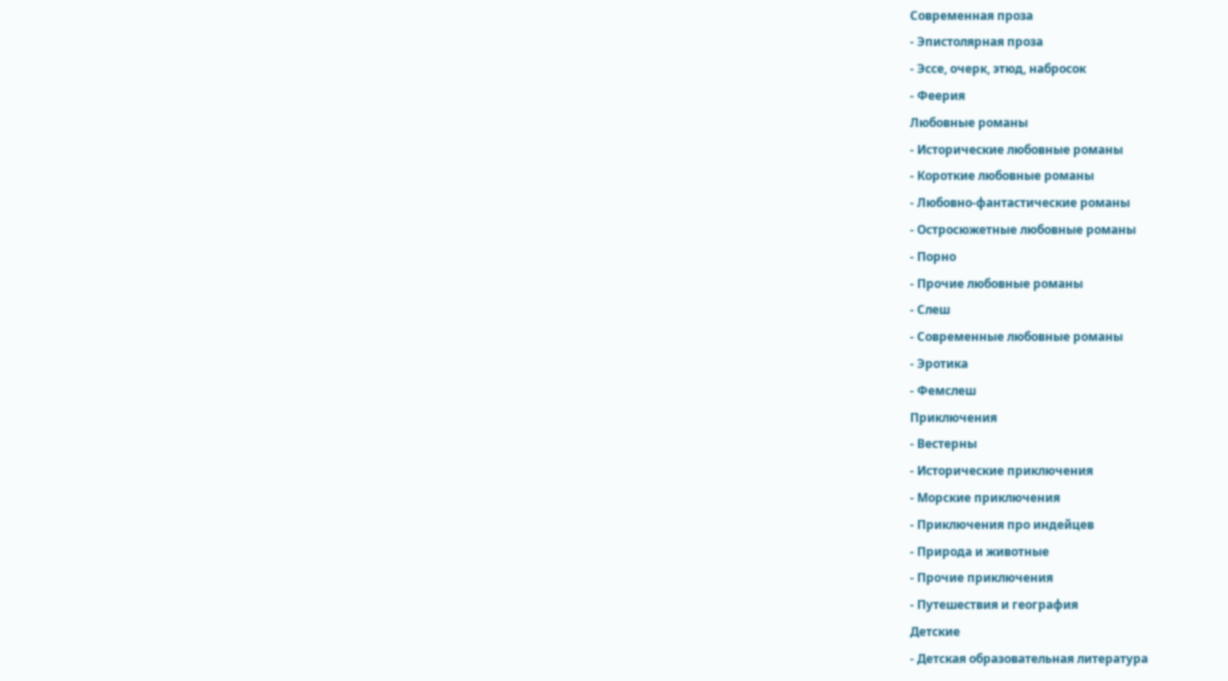Современная проза
- Эпистолярная проза
- Эссе, очерк, этюд, набросок
- Феерия
Любовные романы
- Исторические любовные романы
- Короткие любовные романы
- Любовно-фантастические романы
- Остросюжетные любовные романы
- Порно
- Прочие любовные романы
- Слеш
- Современные любовные романы
- Эротика
- Фемслеш
Приключения
- Вестерны
- Исторические приключения
- Морские приключения
- Приключения про индейцев
- Природа и животные
- Прочие приключения
- Путешествия и география
Детские
- Детская образовательная литература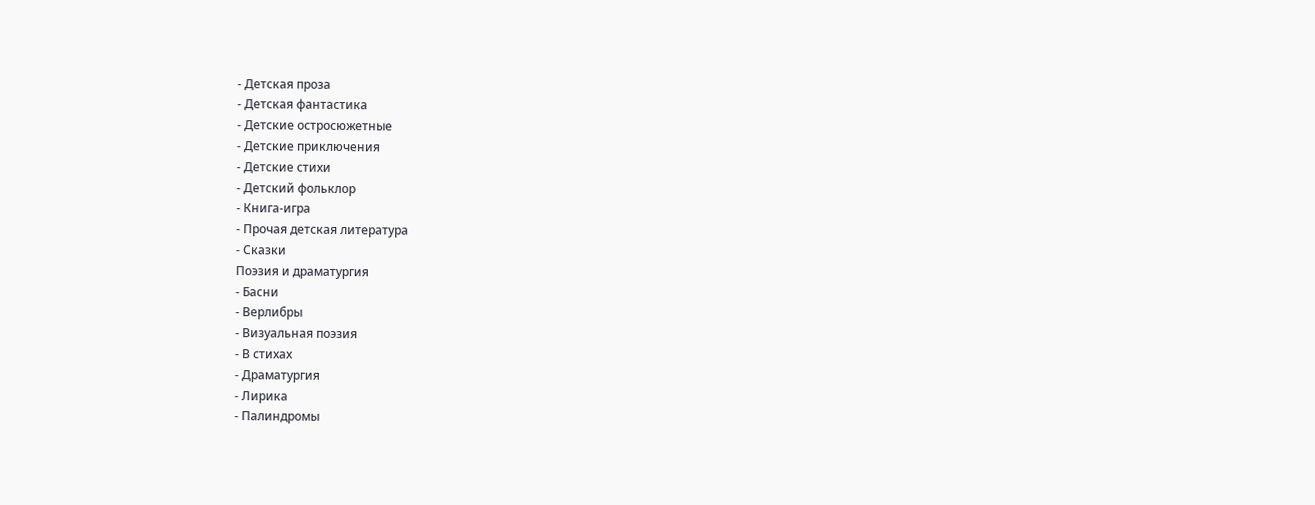- Детская проза
- Детская фантастика
- Детские остросюжетные
- Детские приключения
- Детские стихи
- Детский фольклор
- Книга-игра
- Прочая детская литература
- Сказки
Поэзия и драматургия
- Басни
- Верлибры
- Визуальная поэзия
- В стихах
- Драматургия
- Лирика
- Палиндромы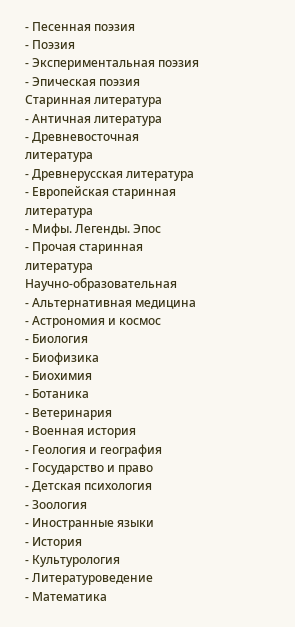- Песенная поэзия
- Поэзия
- Экспериментальная поэзия
- Эпическая поэзия
Старинная литература
- Античная литература
- Древневосточная литература
- Древнерусская литература
- Европейская старинная литература
- Мифы. Легенды. Эпос
- Прочая старинная литература
Научно-образовательная
- Альтернативная медицина
- Астрономия и космос
- Биология
- Биофизика
- Биохимия
- Ботаника
- Ветеринария
- Военная история
- Геология и география
- Государство и право
- Детская психология
- Зоология
- Иностранные языки
- История
- Культурология
- Литературоведение
- Математика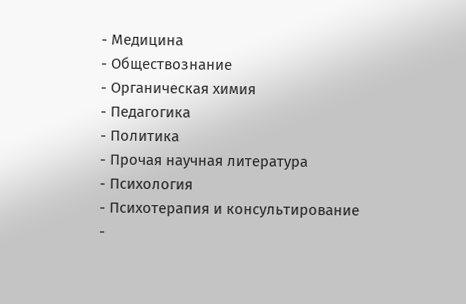- Медицина
- Обществознание
- Органическая химия
- Педагогика
- Политика
- Прочая научная литература
- Психология
- Психотерапия и консультирование
-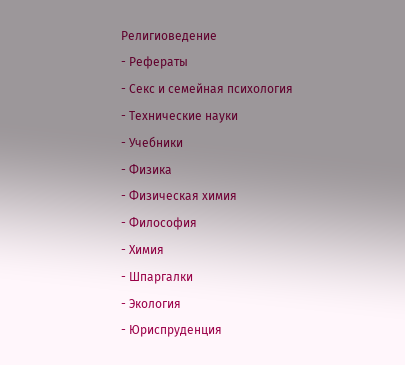Религиоведение
- Рефераты
- Секс и семейная психология
- Технические науки
- Учебники
- Физика
- Физическая химия
- Философия
- Химия
- Шпаргалки
- Экология
- Юриспруденция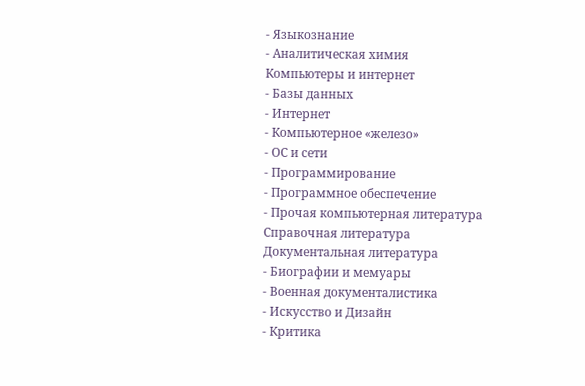- Языкознание
- Аналитическая химия
Компьютеры и интернет
- Базы данных
- Интернет
- Компьютерное «железо»
- ОС и сети
- Программирование
- Программное обеспечение
- Прочая компьютерная литература
Справочная литература
Документальная литература
- Биографии и мемуары
- Военная документалистика
- Искусство и Дизайн
- Критика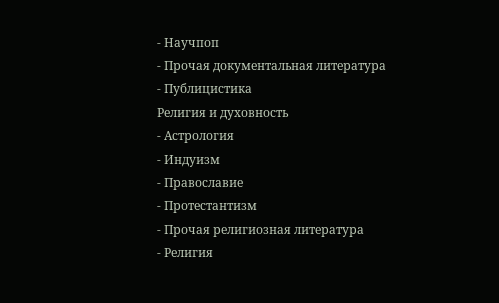- Научпоп
- Прочая документальная литература
- Публицистика
Религия и духовность
- Астрология
- Индуизм
- Православие
- Протестантизм
- Прочая религиозная литература
- Религия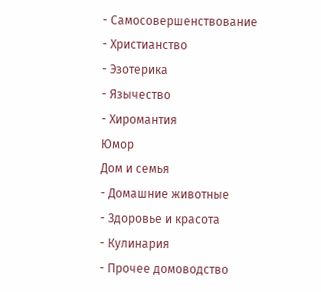- Самосовершенствование
- Христианство
- Эзотерика
- Язычество
- Хиромантия
Юмор
Дом и семья
- Домашние животные
- Здоровье и красота
- Кулинария
- Прочее домоводство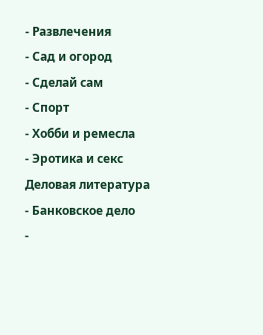- Развлечения
- Сад и огород
- Сделай сам
- Спорт
- Хобби и ремесла
- Эротика и секс
Деловая литература
- Банковское дело
-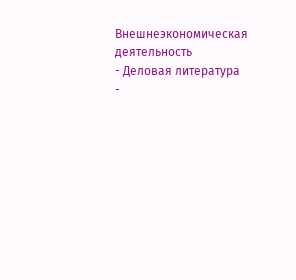Внешнеэкономическая деятельность
- Деловая литература
-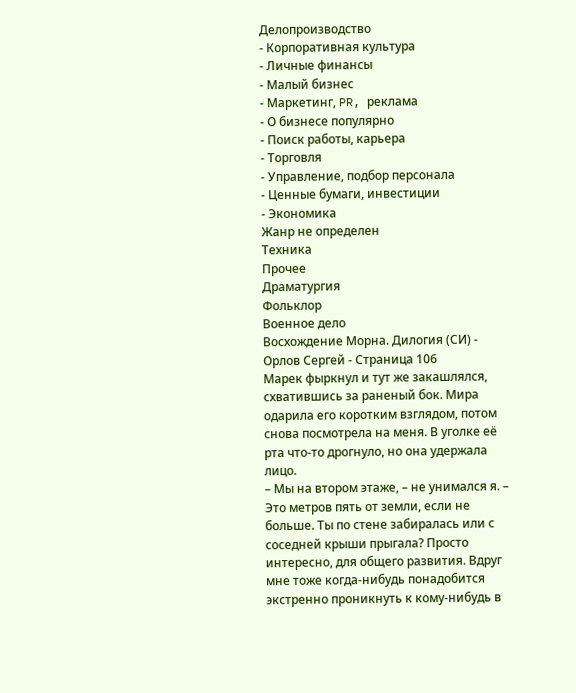Делопроизводство
- Корпоративная культура
- Личные финансы
- Малый бизнес
- Маркетинг, PR, реклама
- О бизнесе популярно
- Поиск работы, карьера
- Торговля
- Управление, подбор персонала
- Ценные бумаги, инвестиции
- Экономика
Жанр не определен
Техника
Прочее
Драматургия
Фольклор
Военное дело
Восхождение Морна. Дилогия (СИ) - Орлов Сергей - Страница 106
Марек фыркнул и тут же закашлялся, схватившись за раненый бок. Мира одарила его коротким взглядом, потом снова посмотрела на меня. В уголке её рта что‑то дрогнуло, но она удержала лицо.
– Мы на втором этаже, – не унимался я. – Это метров пять от земли, если не больше. Ты по стене забиралась или с соседней крыши прыгала? Просто интересно, для общего развития. Вдруг мне тоже когда‑нибудь понадобится экстренно проникнуть к кому‑нибудь в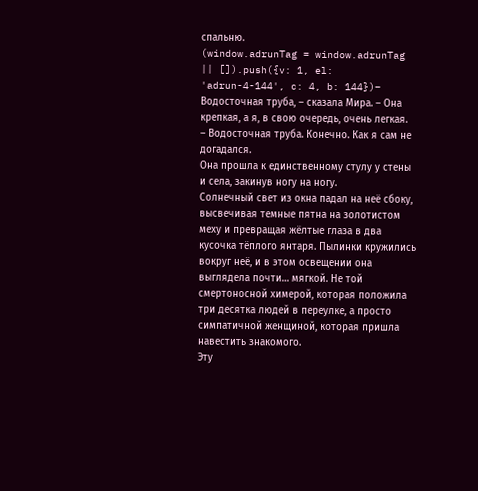спальню.
(window.adrunTag = window.adrunTag || []).push({v: 1, el: 'adrun-4-144', c: 4, b: 144})– Водосточная труба, – сказала Мира. – Она крепкая, а я, в свою очередь, очень легкая.
– Водосточная труба. Конечно. Как я сам не догадался.
Она прошла к единственному стулу у стены и села, закинув ногу на ногу.
Солнечный свет из окна падал на неё сбоку, высвечивая темные пятна на золотистом меху и превращая жёлтые глаза в два кусочка тёплого янтаря. Пылинки кружились вокруг неё, и в этом освещении она выглядела почти… мягкой. Не той смертоносной химерой, которая положила три десятка людей в переулке, а просто симпатичной женщиной, которая пришла навестить знакомого.
Эту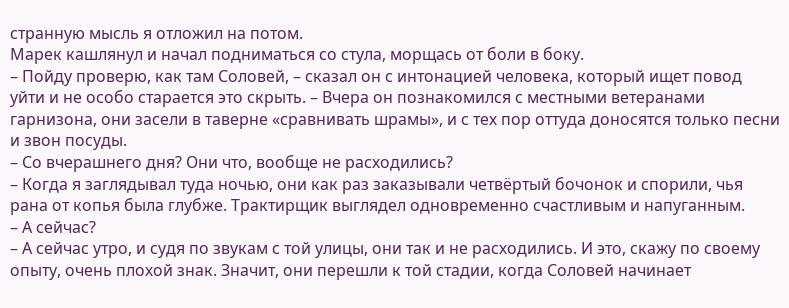странную мысль я отложил на потом.
Марек кашлянул и начал подниматься со стула, морщась от боли в боку.
– Пойду проверю, как там Соловей, – сказал он с интонацией человека, который ищет повод уйти и не особо старается это скрыть. – Вчера он познакомился с местными ветеранами гарнизона, они засели в таверне «сравнивать шрамы», и с тех пор оттуда доносятся только песни и звон посуды.
– Со вчерашнего дня? Они что, вообще не расходились?
– Когда я заглядывал туда ночью, они как раз заказывали четвёртый бочонок и спорили, чья рана от копья была глубже. Трактирщик выглядел одновременно счастливым и напуганным.
– А сейчас?
– А сейчас утро, и судя по звукам с той улицы, они так и не расходились. И это, скажу по своему опыту, очень плохой знак. Значит, они перешли к той стадии, когда Соловей начинает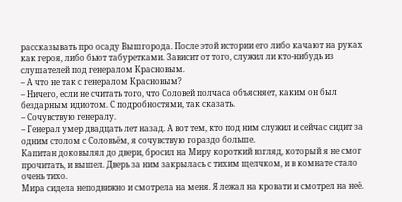рассказывать про осаду Вышгорода. После этой истории его либо качают на руках как героя, либо бьют табуретками. Зависит от того, служил ли кто‑нибудь из слушателей под генералом Красновым.
– А что не так с генералом Красновым?
– Ничего, если не считать того, что Соловей полчаса объясняет, каким он был бездарным идиотом. С подробностями, так сказать.
– Сочувствую генералу.
– Генерал умер двадцать лет назад. А вот тем, кто под ним служил и сейчас сидит за одним столом с Соловьём, я сочувствую гораздо больше.
Капитан доковылял до двери, бросил на Миру короткий взгляд, который я не смог прочитать, и вышел. Дверь за ним закрылась с тихим щелчком, и в комнате стало очень тихо.
Мира сидела неподвижно и смотрела на меня. Я лежал на кровати и смотрел на неё.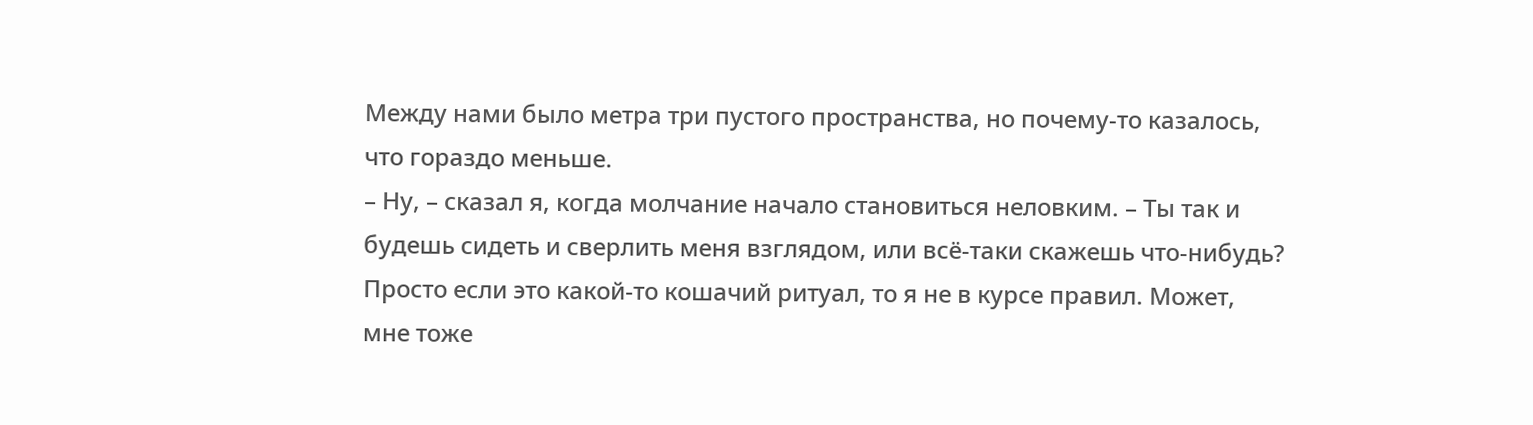Между нами было метра три пустого пространства, но почему‑то казалось, что гораздо меньше.
– Ну, – сказал я, когда молчание начало становиться неловким. – Ты так и будешь сидеть и сверлить меня взглядом, или всё‑таки скажешь что‑нибудь? Просто если это какой‑то кошачий ритуал, то я не в курсе правил. Может, мне тоже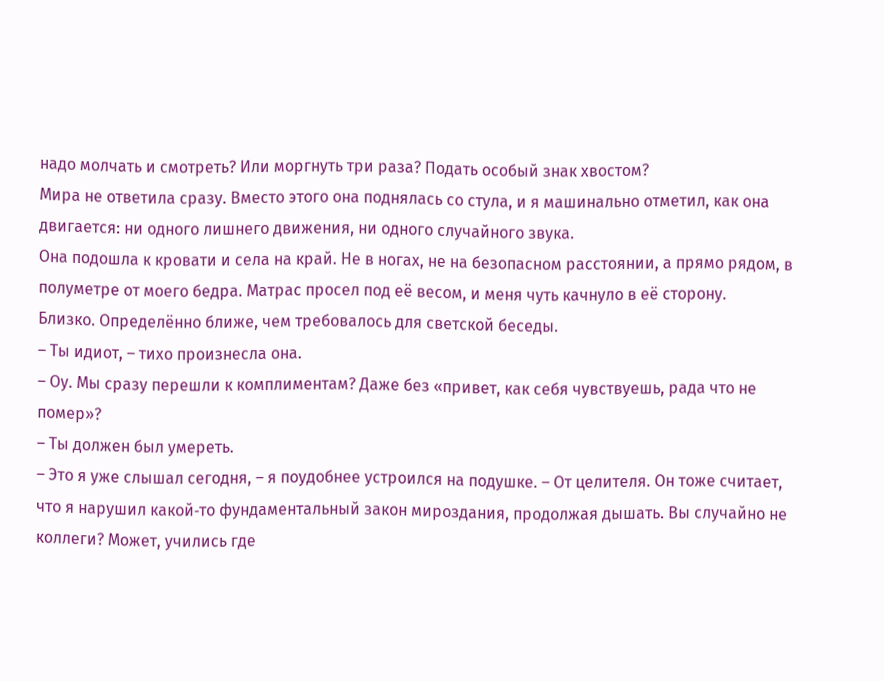надо молчать и смотреть? Или моргнуть три раза? Подать особый знак хвостом?
Мира не ответила сразу. Вместо этого она поднялась со стула, и я машинально отметил, как она двигается: ни одного лишнего движения, ни одного случайного звука.
Она подошла к кровати и села на край. Не в ногах, не на безопасном расстоянии, а прямо рядом, в полуметре от моего бедра. Матрас просел под её весом, и меня чуть качнуло в её сторону.
Близко. Определённо ближе, чем требовалось для светской беседы.
– Ты идиот, – тихо произнесла она.
– Оу. Мы сразу перешли к комплиментам? Даже без «привет, как себя чувствуешь, рада что не помер»?
– Ты должен был умереть.
– Это я уже слышал сегодня, – я поудобнее устроился на подушке. – От целителя. Он тоже считает, что я нарушил какой‑то фундаментальный закон мироздания, продолжая дышать. Вы случайно не коллеги? Может, учились где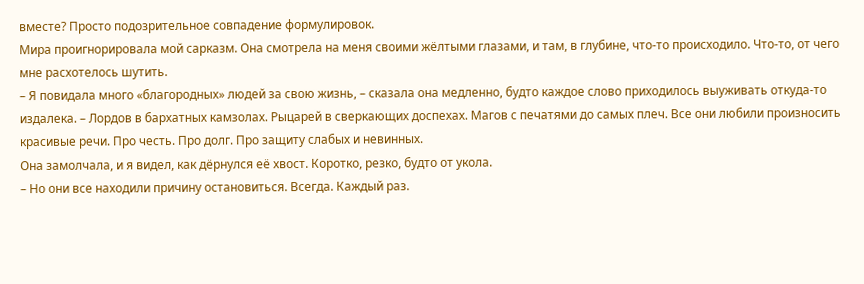вместе? Просто подозрительное совпадение формулировок.
Мира проигнорировала мой сарказм. Она смотрела на меня своими жёлтыми глазами, и там, в глубине, что‑то происходило. Что‑то, от чего мне расхотелось шутить.
– Я повидала много «благородных» людей за свою жизнь, – сказала она медленно, будто каждое слово приходилось выуживать откуда‑то издалека. – Лордов в бархатных камзолах. Рыцарей в сверкающих доспехах. Магов с печатями до самых плеч. Все они любили произносить красивые речи. Про честь. Про долг. Про защиту слабых и невинных.
Она замолчала, и я видел, как дёрнулся её хвост. Коротко, резко, будто от укола.
– Но они все находили причину остановиться. Всегда. Каждый раз.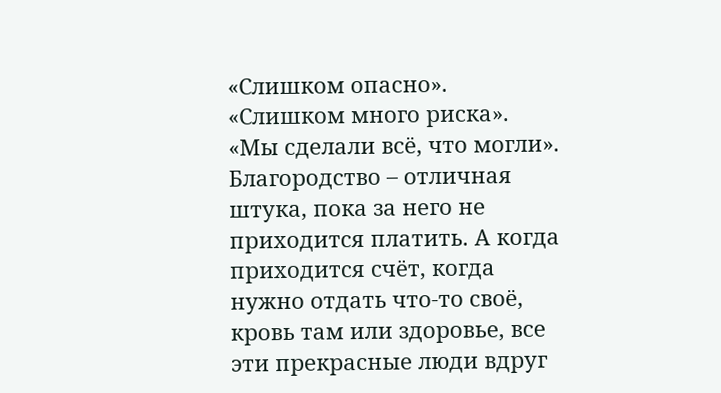«Слишком опасно». «Слишком много риска». «Мы сделали всё, что могли». Благородство – отличная штука, пока за него не приходится платить. А когда приходится счёт, когда нужно отдать что‑то своё, кровь там или здоровье, все эти прекрасные люди вдруг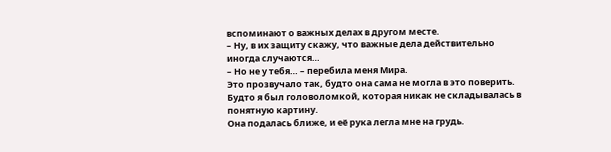вспоминают о важных делах в другом месте.
– Ну, в их защиту скажу, что важные дела действительно иногда случаются…
– Но не у тебя… – перебила меня Мира.
Это прозвучало так, будто она сама не могла в это поверить. Будто я был головоломкой, которая никак не складывалась в понятную картину.
Она подалась ближе, и её рука легла мне на грудь.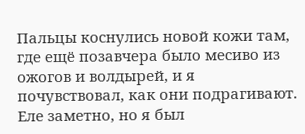Пальцы коснулись новой кожи там, где ещё позавчера было месиво из ожогов и волдырей, и я почувствовал, как они подрагивают. Еле заметно, но я был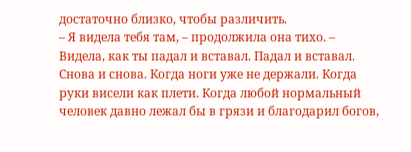достаточно близко, чтобы различить.
– Я видела тебя там, – продолжила она тихо. – Видела, как ты падал и вставал. Падал и вставал. Снова и снова. Когда ноги уже не держали. Когда руки висели как плети. Когда любой нормальный человек давно лежал бы в грязи и благодарил богов,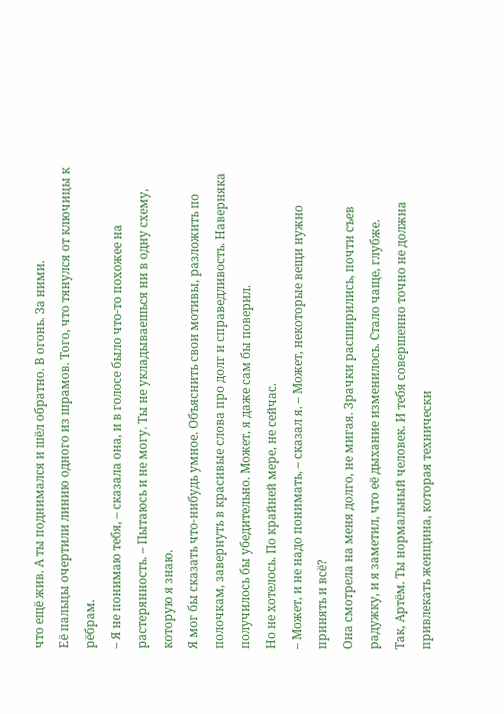что ещё жив. А ты поднимался и шёл обратно. В огонь. За ними.
Её пальцы очертили линию одного из шрамов. Того, что тянулся от ключицы к рёбрам.
– Я не понимаю тебя, – сказала она, и в голосе было что‑то похожее на растерянность. – Пытаюсь и не могу. Ты не укладываешься ни в одну схему, которую я знаю.
Я мог бы сказать что‑нибудь умное. Объяснить свои мотивы, разложить по полочкам, завернуть в красивые слова про долг и справедливость. Наверняка получилось бы убедительно. Может, я даже сам бы поверил.
Но не хотелось. По крайней мере, не сейчас.
– Может, и не надо понимать, – сказал я. – Может, некоторые вещи нужно принять и всё?
Она смотрела на меня долго, не мигая. Зрачки расширились, почти съев радужку, и я заметил, что её дыхание изменилось. Стало чаще, глубже.
Так, Артём. Ты нормальный человек. И тебя совершенно точно не должна привлекать женщина, которая технически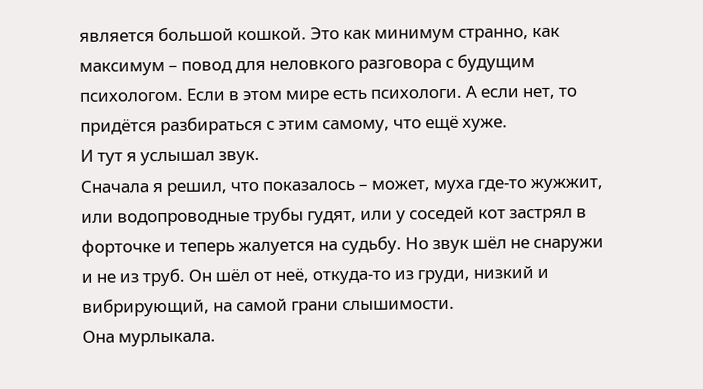является большой кошкой. Это как минимум странно, как максимум – повод для неловкого разговора с будущим психологом. Если в этом мире есть психологи. А если нет, то придётся разбираться с этим самому, что ещё хуже.
И тут я услышал звук.
Сначала я решил, что показалось – может, муха где‑то жужжит, или водопроводные трубы гудят, или у соседей кот застрял в форточке и теперь жалуется на судьбу. Но звук шёл не снаружи и не из труб. Он шёл от неё, откуда‑то из груди, низкий и вибрирующий, на самой грани слышимости.
Она мурлыкала.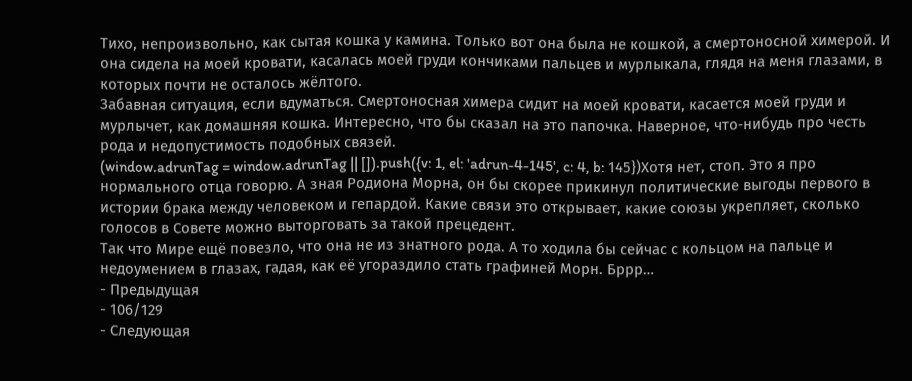Тихо, непроизвольно, как сытая кошка у камина. Только вот она была не кошкой, а смертоносной химерой. И она сидела на моей кровати, касалась моей груди кончиками пальцев и мурлыкала, глядя на меня глазами, в которых почти не осталось жёлтого.
Забавная ситуация, если вдуматься. Смертоносная химера сидит на моей кровати, касается моей груди и мурлычет, как домашняя кошка. Интересно, что бы сказал на это папочка. Наверное, что‑нибудь про честь рода и недопустимость подобных связей.
(window.adrunTag = window.adrunTag || []).push({v: 1, el: 'adrun-4-145', c: 4, b: 145})Хотя нет, стоп. Это я про нормального отца говорю. А зная Родиона Морна, он бы скорее прикинул политические выгоды первого в истории брака между человеком и гепардой. Какие связи это открывает, какие союзы укрепляет, сколько голосов в Совете можно выторговать за такой прецедент.
Так что Мире ещё повезло, что она не из знатного рода. А то ходила бы сейчас с кольцом на пальце и недоумением в глазах, гадая, как её угораздило стать графиней Морн. Бррр…
- Предыдущая
- 106/129
- Следующая